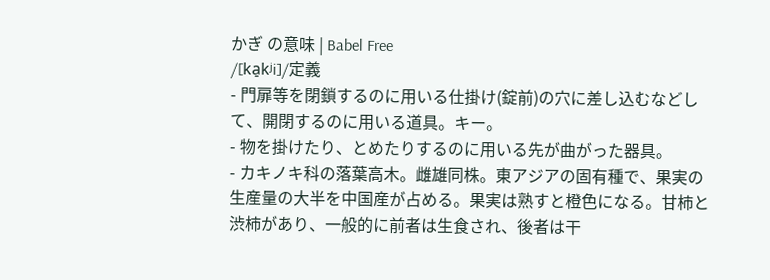かぎ の意味 | Babel Free
/[ka̠kʲi]/定義
- 門扉等を閉鎖するのに用いる仕掛け(錠前)の穴に差し込むなどして、開閉するのに用いる道具。キー。
- 物を掛けたり、とめたりするのに用いる先が曲がった器具。
- カキノキ科の落葉高木。雌雄同株。東アジアの固有種で、果実の生産量の大半を中国産が占める。果実は熟すと橙色になる。甘柿と渋柿があり、一般的に前者は生食され、後者は干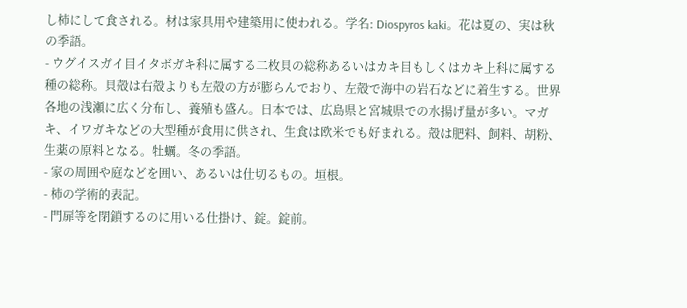し柿にして食される。材は家具用や建築用に使われる。学名: Diospyros kaki。花は夏の、実は秋の季語。
- ウグイスガイ目イタボガキ科に属する二枚貝の総称あるいはカキ目もしくはカキ上科に属する種の総称。貝殻は右殻よりも左殻の方が膨らんでおり、左殻で海中の岩石などに着生する。世界各地の浅瀬に広く分布し、養殖も盛ん。日本では、広島県と宮城県での水揚げ量が多い。マガキ、イワガキなどの大型種が食用に供され、生食は欧米でも好まれる。殻は肥料、飼料、胡粉、生薬の原料となる。牡蠣。冬の季語。
- 家の周囲や庭などを囲い、あるいは仕切るもの。垣根。
- 柿の学術的表記。
- 門扉等を閉鎖するのに用いる仕掛け、錠。錠前。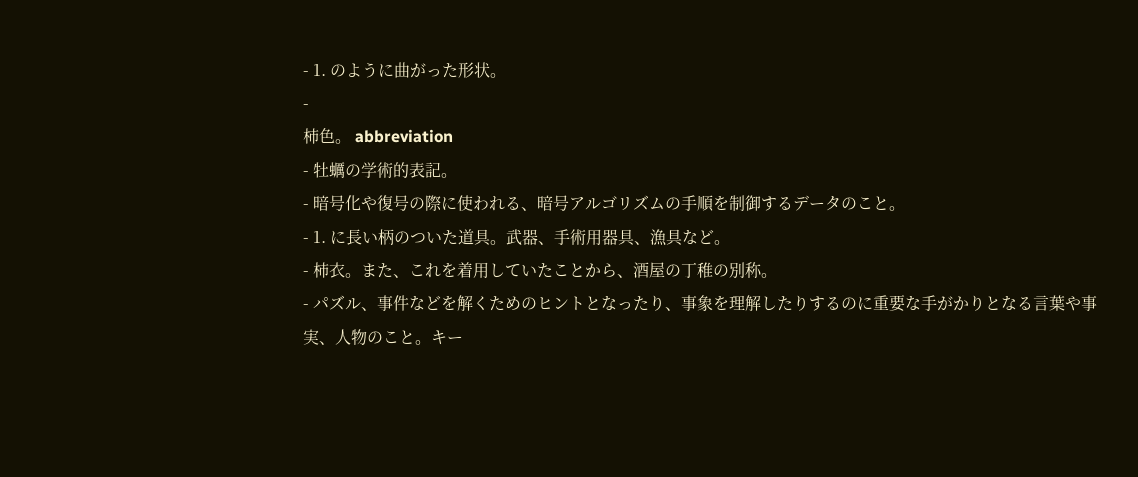- 1. のように曲がった形状。
-
柿色。 abbreviation
- 牡蠣の学術的表記。
- 暗号化や復号の際に使われる、暗号アルゴリズムの手順を制御するデータのこと。
- 1. に長い柄のついた道具。武器、手術用器具、漁具など。
- 柿衣。また、これを着用していたことから、酒屋の丁稚の別称。
- パズル、事件などを解くためのヒントとなったり、事象を理解したりするのに重要な手がかりとなる言葉や事実、人物のこと。キー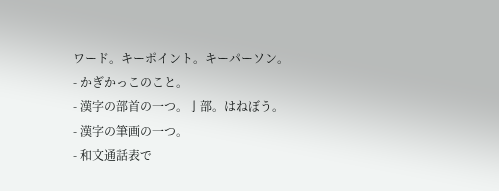ワード。キーポイント。キーパーソン。
- かぎかっこのこと。
- 漢字の部首の一つ。亅部。はねぼう。
- 漢字の筆画の一つ。
- 和文通話表で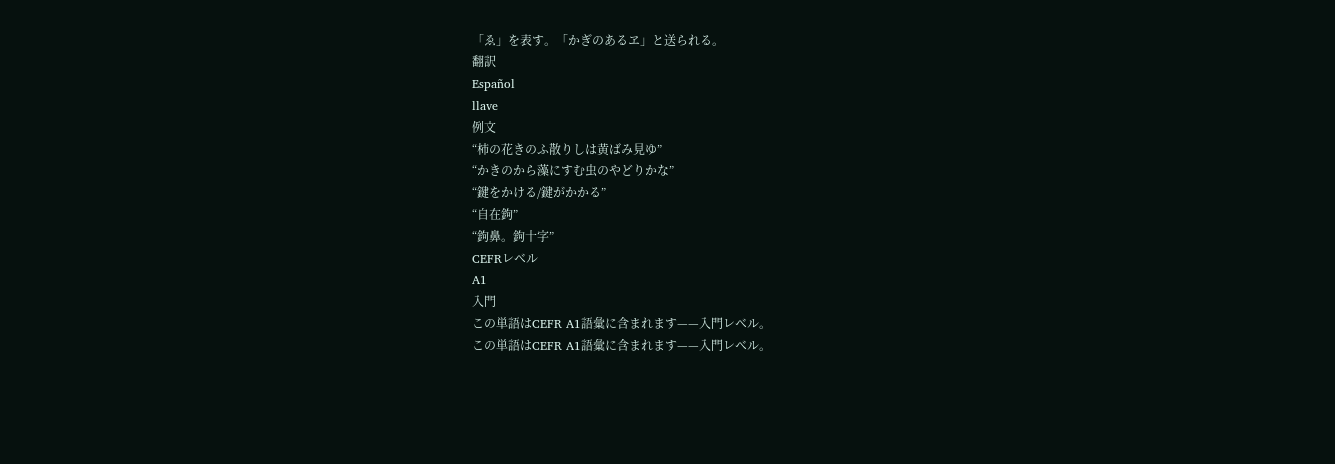「ゑ」を表す。「かぎのあるヱ」と送られる。
翻訳
Español
llave
例文
“柿の花きのふ散りしは黄ばみ見ゆ”
“かきのから藻にすむ虫のやどりかな”
“鍵をかける/鍵がかかる”
“自在鉤”
“鉤鼻。鉤十字”
CEFRレベル
A1
入門
この単語はCEFR A1語彙に含まれます——入門レベル。
この単語はCEFR A1語彙に含まれます——入門レベル。